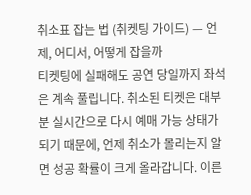취소표 잡는 법 (취켓팅 가이드) — 언제, 어디서, 어떻게 잡을까
티켓팅에 실패해도 공연 당일까지 좌석은 계속 풀립니다. 취소된 티켓은 대부분 실시간으로 다시 예매 가능 상태가 되기 때문에, 언제 취소가 몰리는지 알면 성공 확률이 크게 올라갑니다. 이른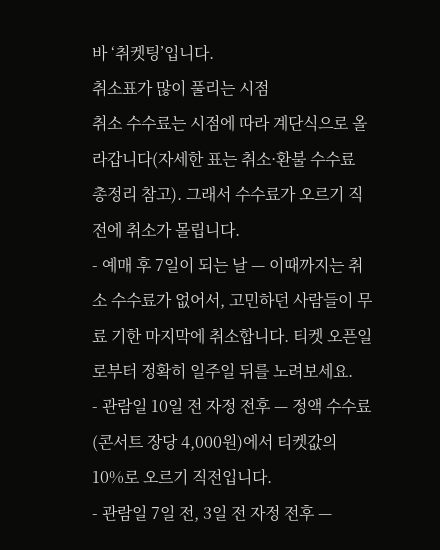바 ‘취켓팅’입니다.
취소표가 많이 풀리는 시점
취소 수수료는 시점에 따라 계단식으로 올라갑니다(자세한 표는 취소·환불 수수료 총정리 참고). 그래서 수수료가 오르기 직전에 취소가 몰립니다.
- 예매 후 7일이 되는 날 — 이때까지는 취소 수수료가 없어서, 고민하던 사람들이 무료 기한 마지막에 취소합니다. 티켓 오픈일로부터 정확히 일주일 뒤를 노려보세요.
- 관람일 10일 전 자정 전후 — 정액 수수료(콘서트 장당 4,000원)에서 티켓값의 10%로 오르기 직전입니다.
- 관람일 7일 전, 3일 전 자정 전후 —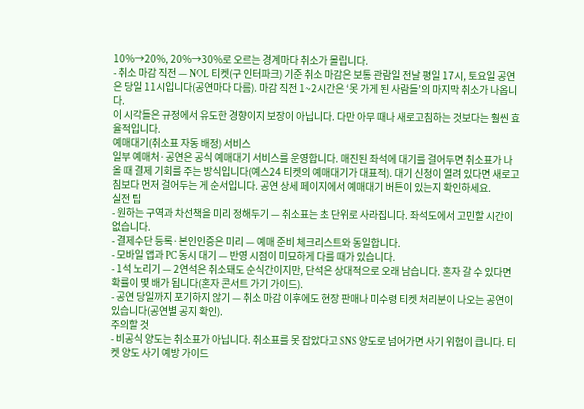10%→20%, 20%→30%로 오르는 경계마다 취소가 몰립니다.
- 취소 마감 직전 — NOL 티켓(구 인터파크) 기준 취소 마감은 보통 관람일 전날 평일 17시, 토요일 공연은 당일 11시입니다(공연마다 다름). 마감 직전 1~2시간은 ‘못 가게 된 사람들’의 마지막 취소가 나옵니다.
이 시각들은 규정에서 유도한 경향이지 보장이 아닙니다. 다만 아무 때나 새로고침하는 것보다는 훨씬 효율적입니다.
예매대기(취소표 자동 배정) 서비스
일부 예매처·공연은 공식 예매대기 서비스를 운영합니다. 매진된 좌석에 대기를 걸어두면 취소표가 나올 때 결제 기회를 주는 방식입니다(예스24 티켓의 예매대기가 대표적). 대기 신청이 열려 있다면 새로고침보다 먼저 걸어두는 게 순서입니다. 공연 상세 페이지에서 예매대기 버튼이 있는지 확인하세요.
실전 팁
- 원하는 구역과 차선책을 미리 정해두기 — 취소표는 초 단위로 사라집니다. 좌석도에서 고민할 시간이 없습니다.
- 결제수단 등록·본인인증은 미리 — 예매 준비 체크리스트와 동일합니다.
- 모바일 앱과 PC 동시 대기 — 반영 시점이 미묘하게 다를 때가 있습니다.
- 1석 노리기 — 2연석은 취소돼도 순식간이지만, 단석은 상대적으로 오래 남습니다. 혼자 갈 수 있다면 확률이 몇 배가 됩니다(혼자 콘서트 가기 가이드).
- 공연 당일까지 포기하지 않기 — 취소 마감 이후에도 현장 판매나 미수령 티켓 처리분이 나오는 공연이 있습니다(공연별 공지 확인).
주의할 것
- 비공식 양도는 취소표가 아닙니다. 취소표를 못 잡았다고 SNS 양도로 넘어가면 사기 위험이 큽니다. 티켓 양도 사기 예방 가이드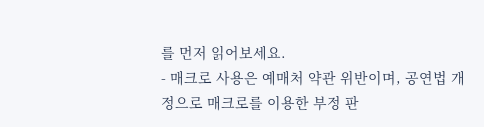를 먼저 읽어보세요.
- 매크로 사용은 예매처 약관 위반이며, 공연법 개정으로 매크로를 이용한 부정 판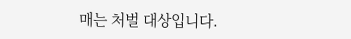매는 처벌 대상입니다.